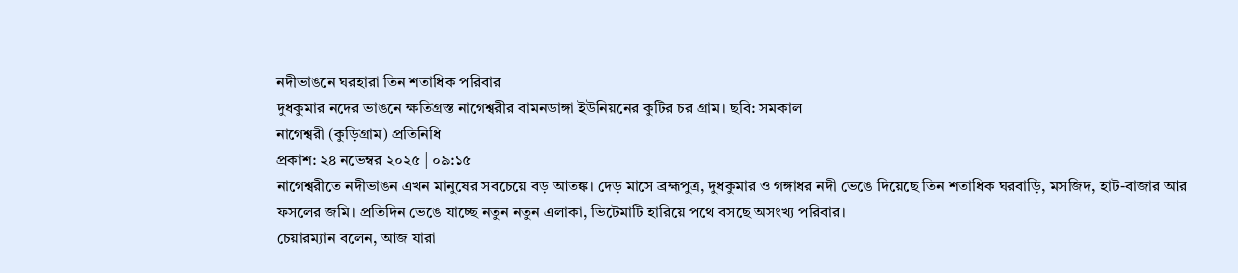নদীভাঙনে ঘরহারা তিন শতাধিক পরিবার
দুধকুমার নদের ভাঙনে ক্ষতিগ্রস্ত নাগেশ্বরীর বামনডাঙ্গা ইউনিয়নের কুটির চর গ্রাম। ছবি: সমকাল
নাগেশ্বরী (কুড়িগ্রাম) প্রতিনিধি
প্রকাশ: ২৪ নভেম্বর ২০২৫ | ০৯:১৫
নাগেশ্বরীতে নদীভাঙন এখন মানুষের সবচেয়ে বড় আতঙ্ক। দেড় মাসে ব্রহ্মপুত্র, দুধকুমার ও গঙ্গাধর নদী ভেঙে দিয়েছে তিন শতাধিক ঘরবাড়ি, মসজিদ, হাট-বাজার আর ফসলের জমি। প্রতিদিন ভেঙে যাচ্ছে নতুন নতুন এলাকা, ভিটেমাটি হারিয়ে পথে বসছে অসংখ্য পরিবার।
চেয়ারম্যান বলেন, আজ যারা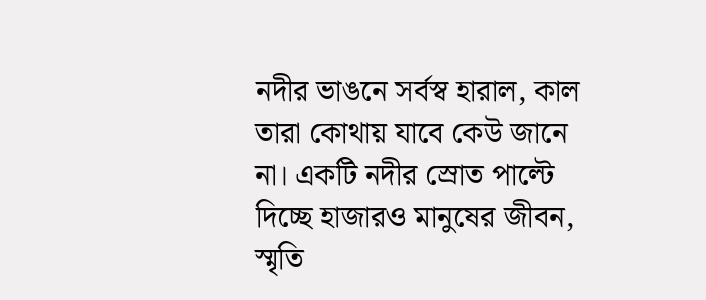নদীর ভাঙনে সর্বস্ব হারাল, কাল তারা কোথায় যাবে কেউ জানে না। একটি নদীর স্রোত পাল্টে দিচ্ছে হাজারও মানুষের জীবন, স্মৃতি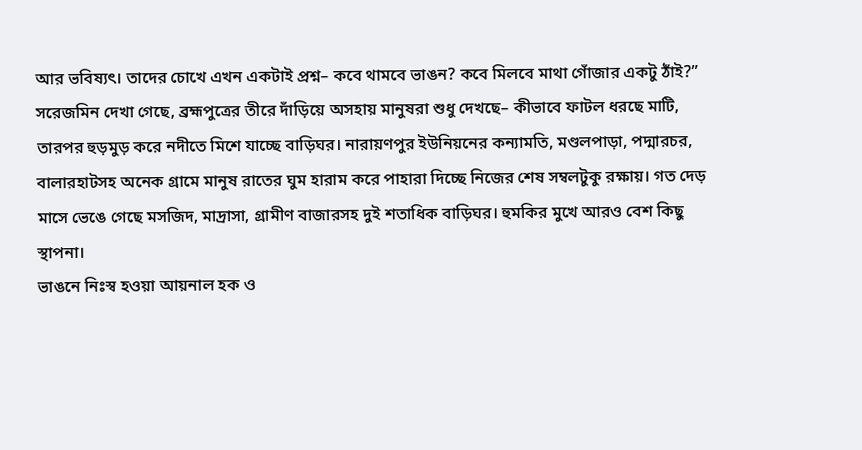আর ভবিষ্যৎ। তাদের চোখে এখন একটাই প্রশ্ন– কবে থামবে ভাঙন? কবে মিলবে মাথা গোঁজার একটু ঠাঁই?”
সরেজমিন দেখা গেছে, ব্রহ্মপুত্রের তীরে দাঁড়িয়ে অসহায় মানুষরা শুধু দেখছে– কীভাবে ফাটল ধরছে মাটি, তারপর হুড়মুড় করে নদীতে মিশে যাচ্ছে বাড়িঘর। নারায়ণপুর ইউনিয়নের কন্যামতি, মণ্ডলপাড়া, পদ্মারচর, বালারহাটসহ অনেক গ্রামে মানুষ রাতের ঘুম হারাম করে পাহারা দিচ্ছে নিজের শেষ সম্বলটুকু রক্ষায়। গত দেড় মাসে ভেঙে গেছে মসজিদ, মাদ্রাসা, গ্রামীণ বাজারসহ দুই শতাধিক বাড়িঘর। হুমকির মুখে আরও বেশ কিছু স্থাপনা।
ভাঙনে নিঃস্ব হওয়া আয়নাল হক ও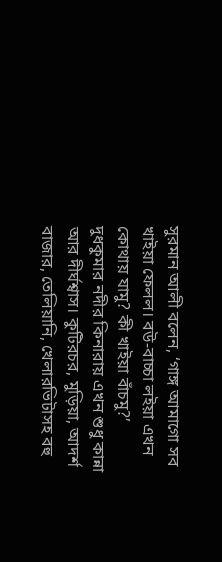সুরমান আলী বলেন, ‘গাঙ্গ আমাগো সব খাইয়া ফেলল। বউ-বাচ্চা লইয়া এখন কোথায় যামু? কী খাইয়া বাঁচমু?’
দুধকুমার নদীর কিনারায় এখন শুধু কান্না আর দীর্ঘশ্বাস। কুটিরচর, মুড়িয়া, আদর্শ বাজার, তেলিয়ানি, খেলারভিটাসহ বহু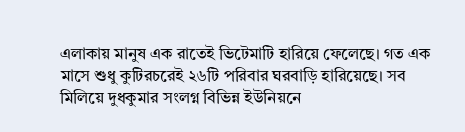এলাকায় মানুষ এক রাতেই ভিটেমাটি হারিয়ে ফেলেছে। গত এক মাসে শুধু কুটিরচরেই ২৬টি পরিবার ঘরবাড়ি হারিয়েছে। সব মিলিয়ে দুধকুমার সংলগ্ন বিভিন্ন ইউনিয়নে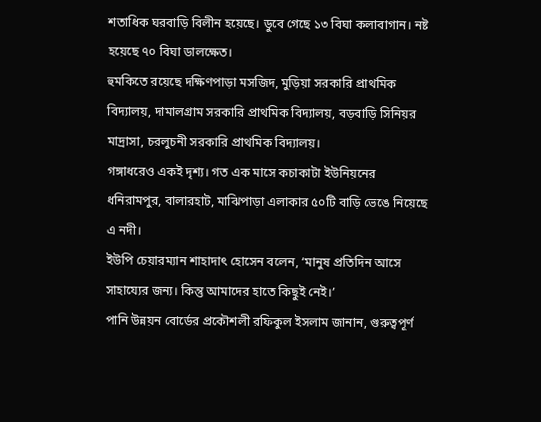শতাধিক ঘরবাড়ি বিলীন হয়েছে। ডুবে গেছে ১৩ বিঘা কলাবাগান। নষ্ট হয়েছে ৭০ বিঘা ডালক্ষেত।
হুমকিতে রয়েছে দক্ষিণপাড়া মসজিদ, মুড়িয়া সরকারি প্রাথমিক বিদ্যালয়, দামালগ্রাম সরকারি প্রাথমিক বিদ্যালয়, বড়বাড়ি সিনিয়র মাদ্রাসা, চরলুচনী সরকারি প্রাথমিক বিদ্যালয়।
গঙ্গাধরেও একই দৃশ্য। গত এক মাসে কচাকাটা ইউনিয়নের ধনিরামপুর, বালারহাট, মাঝিপাড়া এলাকার ৫০টি বাড়ি ভেঙে নিয়েছে এ নদী।
ইউপি চেয়ারম্যান শাহাদাৎ হোসেন বলেন, ‘মানুষ প্রতিদিন আসে সাহায্যের জন্য। কিন্তু আমাদের হাতে কিছুই নেই।’
পানি উন্নয়ন বোর্ডের প্রকৌশলী রফিকুল ইসলাম জানান, গুরুত্বপূর্ণ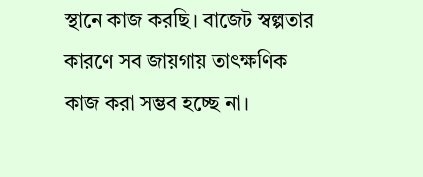স্থানে কাজ করছি। বাজেট স্বল্পতার কারণে সব জায়গায় তাৎক্ষণিক কাজ করা সম্ভব হচ্ছে না।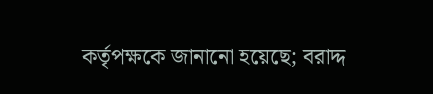কর্তৃপক্ষকে জানানো হয়েছে; বরাদ্দ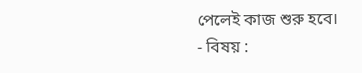পেলেই কাজ শুরু হবে।
- বিষয় :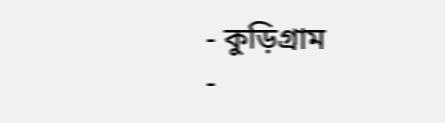- কুড়িগ্রাম
-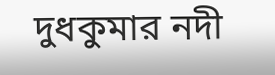দুধকুমার নদী